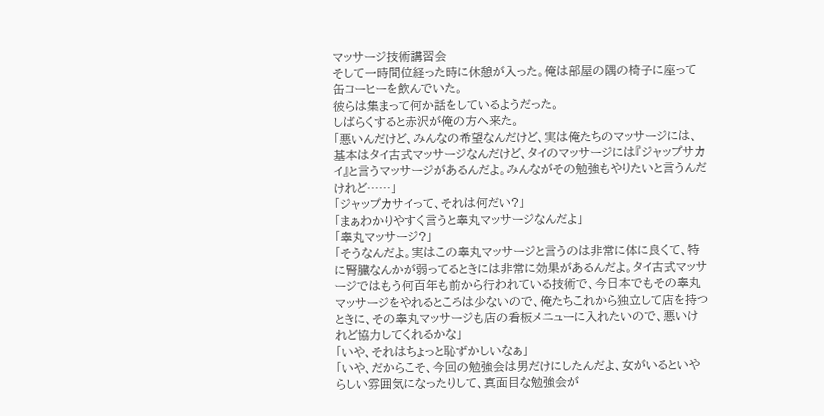マッサージ技術講習会
そして一時間位経った時に休憩が入った。俺は部屋の隅の椅子に座って缶コーヒーを飲んでいた。
彼らは集まって何か話をしているようだった。
しばらくすると赤沢が俺の方へ来た。
「悪いんだけど、みんなの希望なんだけど、実は俺たちのマッサージには、基本はタイ古式マッサージなんだけど、タイのマッサージには『ジャップサカイ』と言うマッサージがあるんだよ。みんながその勉強もやりたいと言うんだけれど……」
「ジャップカサイって、それは何だい?」
「まぁわかりやすく言うと睾丸マッサージなんだよ」
「睾丸マッサージ?」
「そうなんだよ。実はこの睾丸マッサージと言うのは非常に体に良くて、特に腎臓なんかが弱ってるときには非常に効果があるんだよ。タイ古式マッサージではもう何百年も前から行われている技術で、今日本でもその睾丸マッサージをやれるところは少ないので、俺たちこれから独立して店を持つときに、その睾丸マッサージも店の看板メニューに入れたいので、悪いけれど協力してくれるかな」
「いや、それはちょっと恥ずかしいなぁ」
「いや、だからこそ、今回の勉強会は男だけにしたんだよ、女がいるといやらしい雰囲気になったりして、真面目な勉強会が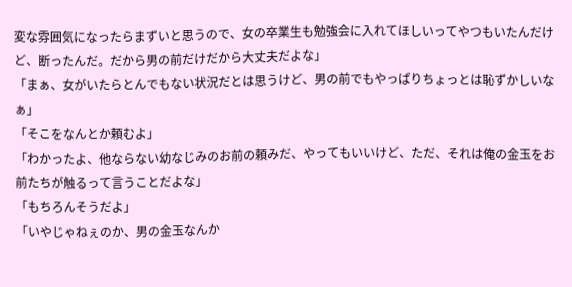変な雰囲気になったらまずいと思うので、女の卒業生も勉強会に入れてほしいってやつもいたんだけど、断ったんだ。だから男の前だけだから大丈夫だよな」
「まぁ、女がいたらとんでもない状況だとは思うけど、男の前でもやっぱりちょっとは恥ずかしいなぁ」
「そこをなんとか頼むよ」
「わかったよ、他ならない幼なじみのお前の頼みだ、やってもいいけど、ただ、それは俺の金玉をお前たちが触るって言うことだよな」
「もちろんそうだよ」
「いやじゃねぇのか、男の金玉なんか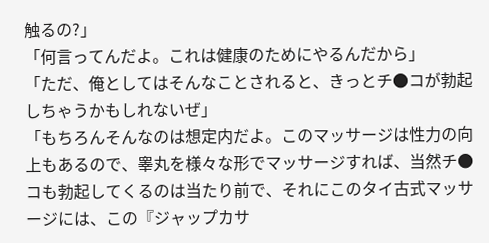触るの?」
「何言ってんだよ。これは健康のためにやるんだから」
「ただ、俺としてはそんなことされると、きっとチ●コが勃起しちゃうかもしれないぜ」
「もちろんそんなのは想定内だよ。このマッサージは性力の向上もあるので、睾丸を様々な形でマッサージすれば、当然チ●コも勃起してくるのは当たり前で、それにこのタイ古式マッサージには、この『ジャップカサ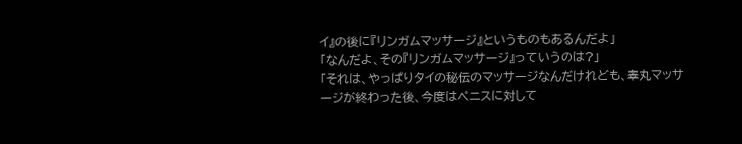イ』の後に『リンガムマッサージ』というものもあるんだよ」
「なんだよ、その『リンガムマッサージ』っていうのは?」
「それは、やっぱりタイの秘伝のマッサージなんだけれども、睾丸マッサージが終わった後、今度はペニスに対して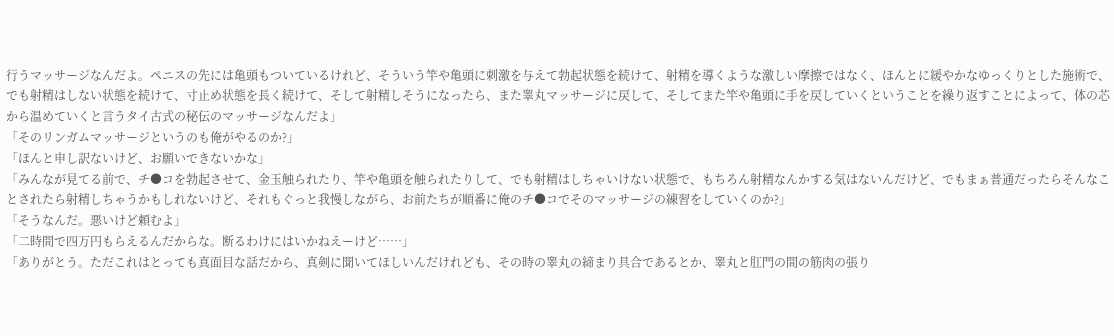行うマッサージなんだよ。ペニスの先には亀頭もついているけれど、そういう竿や亀頭に刺激を与えて勃起状態を続けて、射精を導くような激しい摩擦ではなく、ほんとに緩やかなゆっくりとした施術で、でも射精はしない状態を続けて、寸止め状態を長く続けて、そして射精しそうになったら、また睾丸マッサージに戻して、そしてまた竿や亀頭に手を戻していくということを繰り返すことによって、体の芯から温めていくと言うタイ古式の秘伝のマッサージなんだよ」
「そのリンガムマッサージというのも俺がやるのか?」
「ほんと申し訳ないけど、お願いできないかな」
「みんなが見てる前で、チ●コを勃起させて、金玉触られたり、竿や亀頭を触られたりして、でも射精はしちゃいけない状態で、もちろん射精なんかする気はないんだけど、でもまぁ普通だったらそんなことされたら射精しちゃうかもしれないけど、それもぐっと我慢しながら、お前たちが順番に俺のチ●コでそのマッサージの練習をしていくのか?」
「そうなんだ。悪いけど頼むよ」
「二時間で四万円もらえるんだからな。断るわけにはいかねえーけど……」
「ありがとう。ただこれはとっても真面目な話だから、真剣に聞いてほしいんだけれども、その時の睾丸の締まり具合であるとか、睾丸と肛門の間の筋肉の張り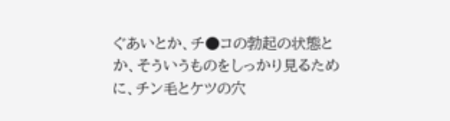ぐあいとか、チ●コの勃起の状態とか、そういうものをしっかり見るために、チン毛とケツの穴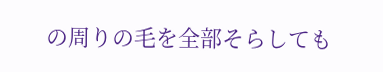の周りの毛を全部そらしても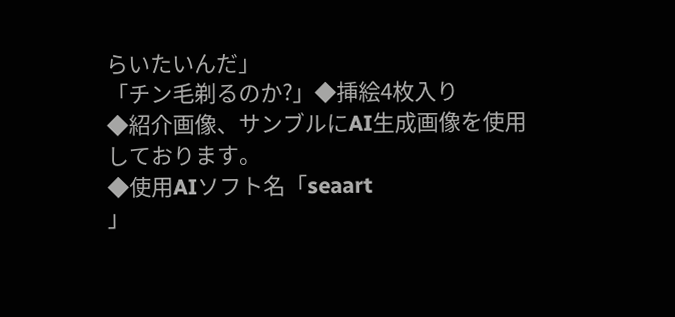らいたいんだ」
「チン毛剃るのか?」◆挿絵4枚入り
◆紹介画像、サンブルにAI生成画像を使用しております。
◆使用AIソフト名「seaart
」